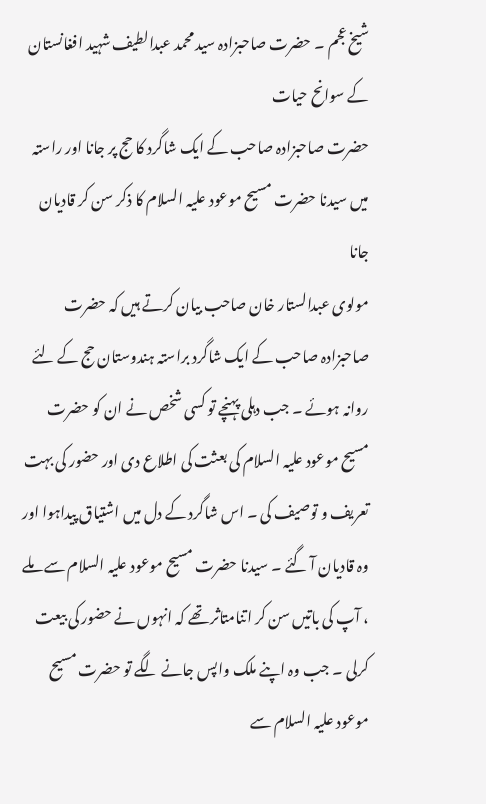شیخ عجم ۔ حضرت صاحبزادہ سید محمد عبدالطیف شہید افغانستان کے سوانح حیات
حضرت صاحبزادہ صاحب کے ایک شاگرد کا حج پر جانا اور راستہ میں سیدنا حضرت مسیح موعود علیہ السلام کا ذکر سن کر قادیان جانا
مولوی عبدالستار خان صاحب بیان کرتے ہیں کہ حضرت صاحبزادہ صاحب کے ایک شاگرد براستہ ہندوستان حج کے لئے روانہ ہوئے ۔ جب دہلی پہنچے تو کسی شخص نے ان کو حضرت مسیح موعود علیہ السلام کی بعثت کی اطلاع دی اور حضور کی بہت تعریف و توصیف کی ۔ اس شاگرد کے دل میں اشتیاق پیداہوا اور وہ قادیان آ گئے ۔ سیدنا حضرت مسیح موعود علیہ السلام سے ملے ، آپ کی باتیں سن کر اتنامتاثر تھے کہ انہوں نے حضور کی بیعت کرلی ۔ جب وہ اپنے ملک واپس جانے لگے تو حضرت مسیح موعود علیہ السلام سے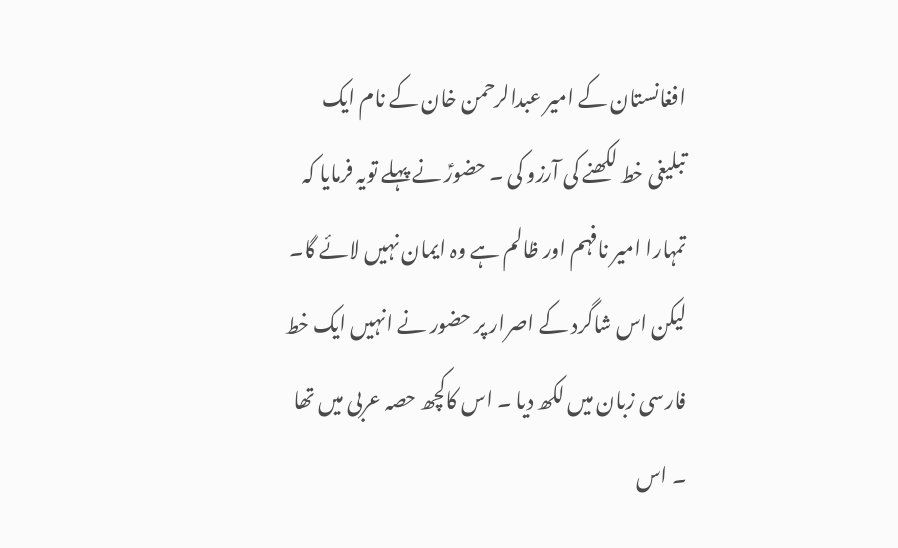افغانستان کے امیر عبدالرحمن خان کے نام ایک تبلیغی خط لکھنے کی آرزو کی ۔ حضورؑ نے پہلے تویہ فرمایا کہ تمہارا امیر نافہم اور ظالم ہے وہ ایمان نہیں لائے گا۔ لیکن اس شاگرد کے اصرار پر حضور نے انہیں ایک خط فارسی زبان میں لکھ دیا ۔ اس کاکچھ حصہ عربی میں تھا ۔ اس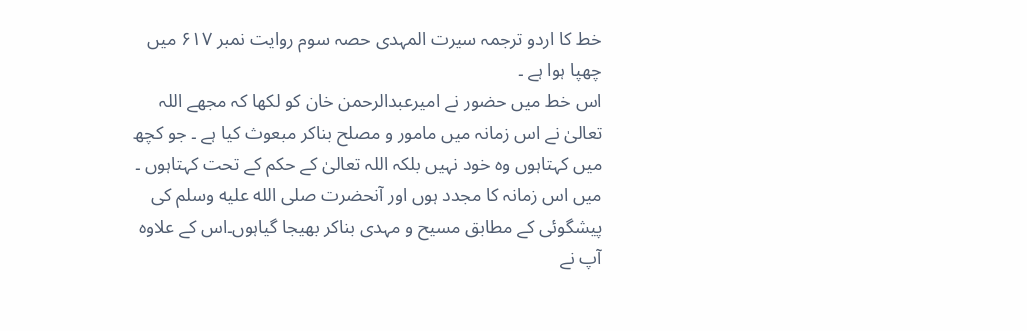خط کا اردو ترجمہ سیرت المہدی حصہ سوم روایت نمبر ۶۱۷ میں چھپا ہوا ہے ۔
اس خط میں حضور نے امیرعبدالرحمن خان کو لکھا کہ مجھے اللہ تعالیٰ نے اس زمانہ میں مامور و مصلح بناکر مبعوث کیا ہے ۔ جو کچھ میں کہتاہوں وہ خود نہیں بلکہ اللہ تعالیٰ کے حکم کے تحت کہتاہوں ۔ میں اس زمانہ کا مجدد ہوں اور آنحضرت صلى الله عليه وسلم کی پیشگوئی کے مطابق مسیح و مہدی بناکر بھیجا گیاہوں۔اس کے علاوہ آپ نے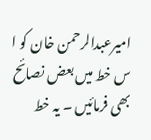امیرعبدالرحمن خان کو ا س خط میں بعض نصائح بھی فرمائیں ۔ یہ خط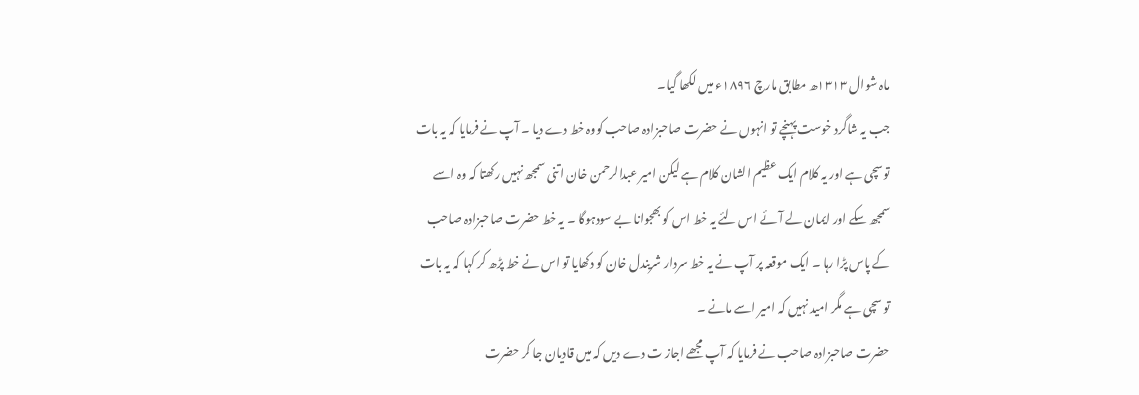ماہ شوال ۱۳۱۳ھ مطابق مارچ ۱۸۹۶ء میں لکھا گیا۔
جب یہ شاگرد خوست پہنچے تو انہوں نے حضرت صاحبزادہ صاحب کووہ خط دے دیا ۔ آپ نے فرمایا کہ یہ بات توسچی ہے اور یہ کلام ایک عظیم الشان کلام ہے لیکن امیر عبدالرحمن خان اتنی سمجھ نہیں رکھتا کہ وہ اسے سمجھ سکے اور ایمان لے آئے اس لئے یہ خط اس کو بھجوانا بے سودہوگا ۔ یہ خط حضرت صاحبزادہ صاحب کے پاس پڑا رہا ۔ ایک موقعہ پر آپ نے یہ خط سردار شریندل خان کو دکھایا تو اس نے خط پڑھ کر کہا کہ یہ بات تو سچی ہے مگر امید نہیں کہ امیر اسے مانے ۔
حضرت صاحبزادہ صاحب نے فرمایا کہ آپ مجھے اجاز ت دے دیں کہ میں قادیان جا کر حضرت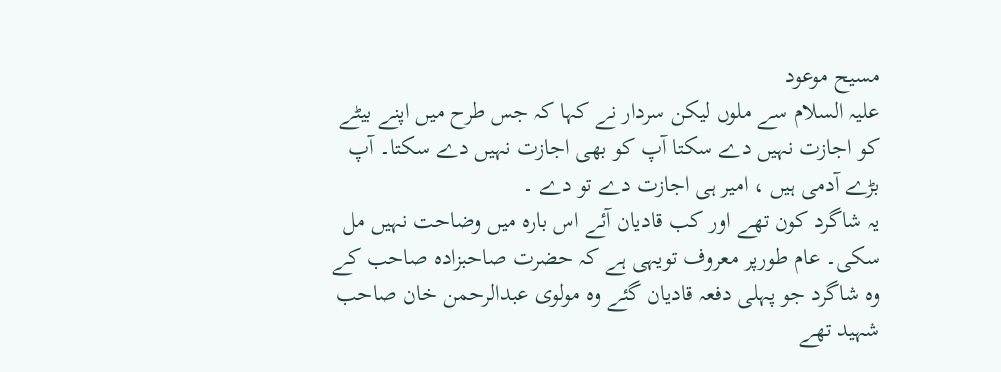مسیح موعود
علیہ السلام سے ملوں لیکن سردار نے کہا کہ جس طرح میں اپنے بیٹے کو اجازت نہیں دے سکتا آپ کو بھی اجازت نہیں دے سکتا۔ آپ بڑے آدمی ہیں ، امیر ہی اجازت دے تو دے ۔
یہ شاگرد کون تھے اور کب قادیان آئے اس بارہ میں وضاحت نہیں مل سکی۔ عام طورپر معروف تویہی ہے کہ حضرت صاحبزادہ صاحب کے وہ شاگرد جو پہلی دفعہ قادیان گئے وہ مولوی عبدالرحمن خان صاحب شہید تھے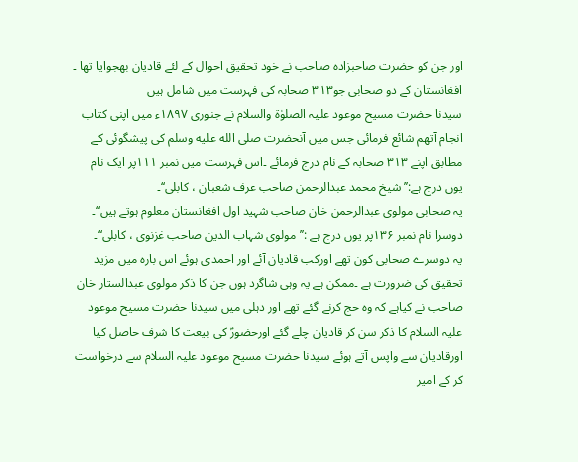اور جن کو حضرت صاحبزادہ صاحب نے خود تحقیق احوال کے لئے قادیان بھجوایا تھا ۔
افغانستان کے دو صحابی جو۳۱۳ صحابہ کی فہرست میں شامل ہیں
سیدنا حضرت مسیح موعود علیہ الصلوٰۃ والسلام نے جنوری ۱۸۹۷ء میں اپنی کتاب انجام آتھم شائع فرمائی جس میں آنحضرت صلى الله عليه وسلم کی پیشگوئی کے مطابق اپنے ۳۱۳ صحابہ کے نام درج فرمائے ۔اس فہرست میں نمبر ۱۱۱پر ایک نام یوں درج ہے:’’شیخ محمد عبدالرحمن صاحب عرف شعبان ، کابلی‘‘۔
یہ صحابی مولوی عبدالرحمن خان صاحب شہید اول افغانستان معلوم ہوتے ہیں‘‘۔
دوسرا نام نمبر ۱۳۶پر یوں درج ہے :’’مولوی شہاب الدین صاحب غزنوی ، کابلی‘‘۔
یہ دوسرے صحابی کون تھے اورکب قادیان آئے اور احمدی ہوئے اس بارہ میں مزید تحقیق کی ضرورت ہے ۔ممکن ہے یہ وہی شاگرد ہوں جن کا ذکر مولوی عبدالستار خان صاحب نے کیاہے کہ وہ حج کرنے گئے تھے اور دہلی میں سیدنا حضرت مسیح موعود علیہ السلام کا ذکر سن کر قادیان چلے گئے اورحضورؑ کی بیعت کا شرف حاصل کیا اورقادیان سے واپس آتے ہوئے سیدنا حضرت مسیح موعود علیہ السلام سے درخواست کر کے امیر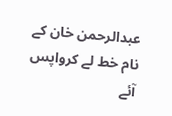عبدالرحمن خان کے نام خط لے کرواپس آئے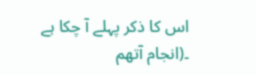اس کا ذکر پہلے آ چکا ہے ۔(انجام آتھم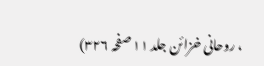، روحانی خزائن جلد ۱۱ صفحہ ۳۲۶)